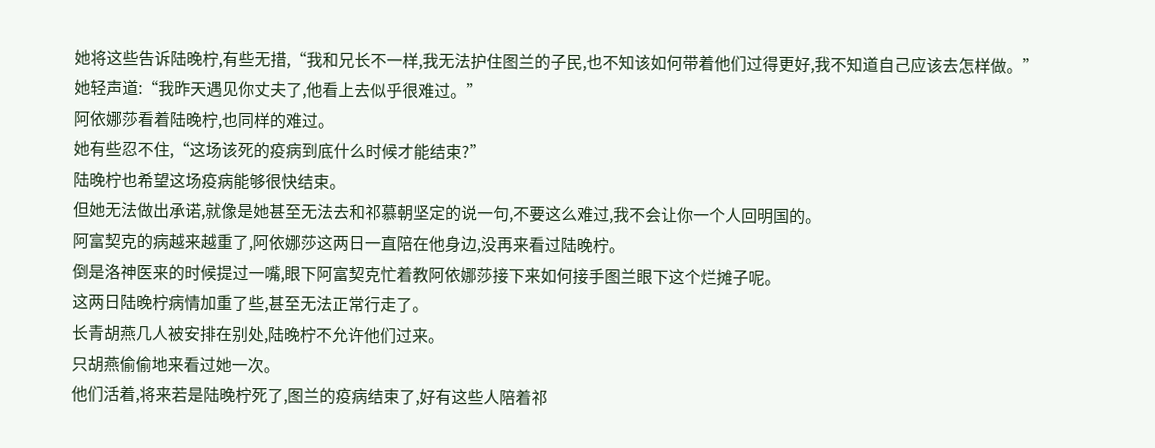她将这些告诉陆晚柠,有些无措,“我和兄长不一样,我无法护住图兰的子民,也不知该如何带着他们过得更好,我不知道自己应该去怎样做。”
她轻声道:“我昨天遇见你丈夫了,他看上去似乎很难过。”
阿依娜莎看着陆晚柠,也同样的难过。
她有些忍不住,“这场该死的疫病到底什么时候才能结束?”
陆晚柠也希望这场疫病能够很快结束。
但她无法做出承诺,就像是她甚至无法去和祁慕朝坚定的说一句,不要这么难过,我不会让你一个人回明国的。
阿富契克的病越来越重了,阿依娜莎这两日一直陪在他身边,没再来看过陆晚柠。
倒是洛神医来的时候提过一嘴,眼下阿富契克忙着教阿依娜莎接下来如何接手图兰眼下这个烂摊子呢。
这两日陆晚柠病情加重了些,甚至无法正常行走了。
长青胡燕几人被安排在别处,陆晚柠不允许他们过来。
只胡燕偷偷地来看过她一次。
他们活着,将来若是陆晚柠死了,图兰的疫病结束了,好有这些人陪着祁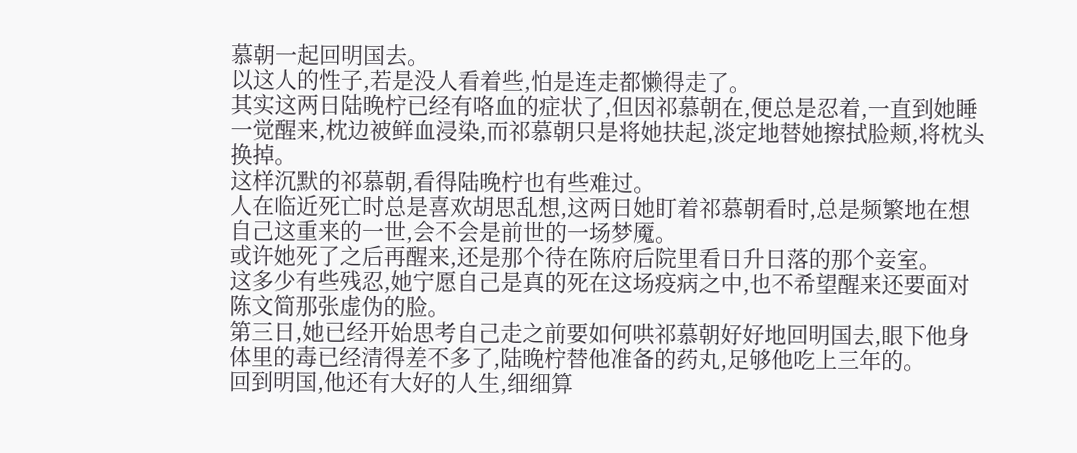慕朝一起回明国去。
以这人的性子,若是没人看着些,怕是连走都懒得走了。
其实这两日陆晚柠已经有咯血的症状了,但因祁慕朝在,便总是忍着,一直到她睡一觉醒来,枕边被鲜血浸染,而祁慕朝只是将她扶起,淡定地替她擦拭脸颊,将枕头换掉。
这样沉默的祁慕朝,看得陆晚柠也有些难过。
人在临近死亡时总是喜欢胡思乱想,这两日她盯着祁慕朝看时,总是频繁地在想自己这重来的一世,会不会是前世的一场梦魇。
或许她死了之后再醒来,还是那个待在陈府后院里看日升日落的那个妾室。
这多少有些残忍,她宁愿自己是真的死在这场疫病之中,也不希望醒来还要面对陈文简那张虚伪的脸。
第三日,她已经开始思考自己走之前要如何哄祁慕朝好好地回明国去,眼下他身体里的毒已经清得差不多了,陆晚柠替他准备的药丸,足够他吃上三年的。
回到明国,他还有大好的人生,细细算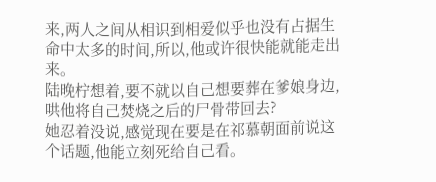来,两人之间从相识到相爱似乎也没有占据生命中太多的时间,所以,他或许很快能就能走出来。
陆晚柠想着,要不就以自己想要葬在爹娘身边,哄他将自己焚烧之后的尸骨带回去?
她忍着没说,感觉现在要是在祁慕朝面前说这个话题,他能立刻死给自己看。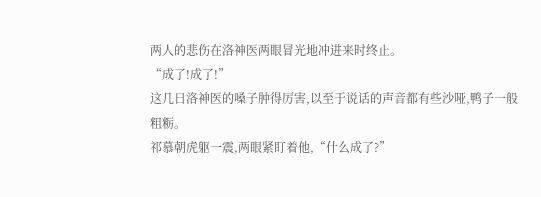两人的悲伤在洛神医两眼冒光地冲进来时终止。
“成了!成了!”
这几日洛神医的嗓子肿得厉害,以至于说话的声音都有些沙哑,鸭子一般粗粝。
祁慕朝虎躯一震,两眼紧盯着他,“什么成了?”